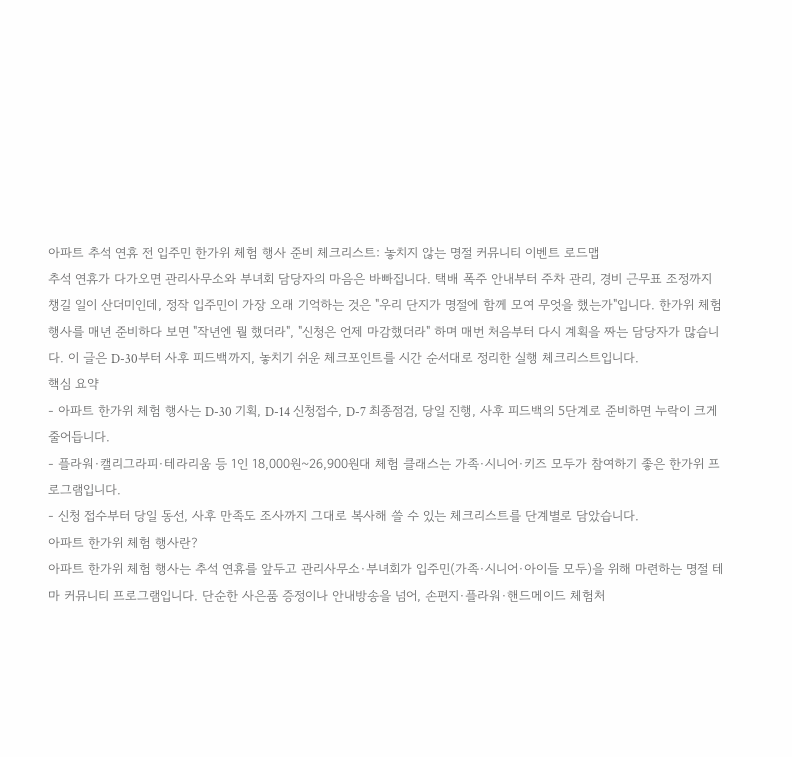아파트 추석 연휴 전 입주민 한가위 체험 행사 준비 체크리스트: 놓치지 않는 명절 커뮤니티 이벤트 로드맵
추석 연휴가 다가오면 관리사무소와 부녀회 담당자의 마음은 바빠집니다. 택배 폭주 안내부터 주차 관리, 경비 근무표 조정까지 챙길 일이 산더미인데, 정작 입주민이 가장 오래 기억하는 것은 "우리 단지가 명절에 함께 모여 무엇을 했는가"입니다. 한가위 체험 행사를 매년 준비하다 보면 "작년엔 뭘 했더라", "신청은 언제 마감했더라" 하며 매번 처음부터 다시 계획을 짜는 담당자가 많습니다. 이 글은 D-30부터 사후 피드백까지, 놓치기 쉬운 체크포인트를 시간 순서대로 정리한 실행 체크리스트입니다.
핵심 요약
- 아파트 한가위 체험 행사는 D-30 기획, D-14 신청접수, D-7 최종점검, 당일 진행, 사후 피드백의 5단계로 준비하면 누락이 크게 줄어듭니다.
- 플라워·캘리그라피·테라리움 등 1인 18,000원~26,900원대 체험 클래스는 가족·시니어·키즈 모두가 참여하기 좋은 한가위 프로그램입니다.
- 신청 접수부터 당일 동선, 사후 만족도 조사까지 그대로 복사해 쓸 수 있는 체크리스트를 단계별로 담았습니다.
아파트 한가위 체험 행사란?
아파트 한가위 체험 행사는 추석 연휴를 앞두고 관리사무소·부녀회가 입주민(가족·시니어·아이들 모두)을 위해 마련하는 명절 테마 커뮤니티 프로그램입니다. 단순한 사은품 증정이나 안내방송을 넘어, 손편지·플라워·핸드메이드 체험처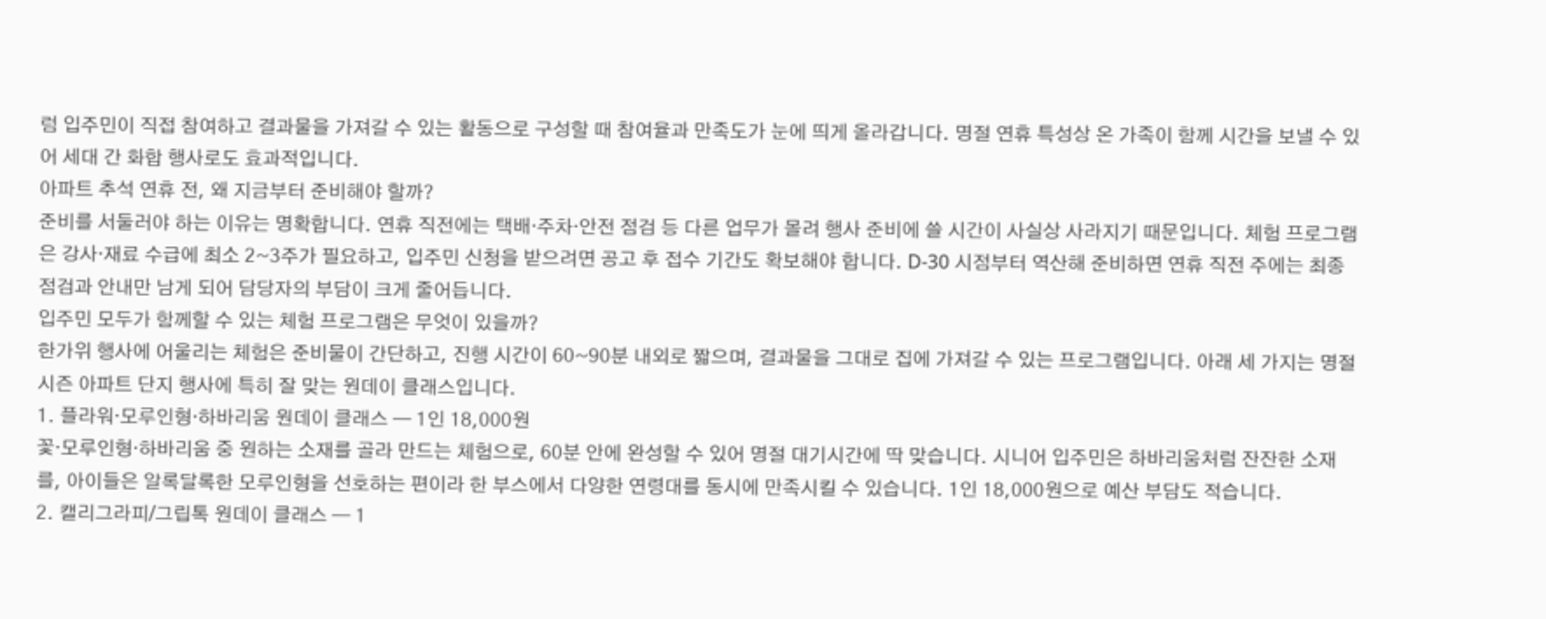럼 입주민이 직접 참여하고 결과물을 가져갈 수 있는 활동으로 구성할 때 참여율과 만족도가 눈에 띄게 올라갑니다. 명절 연휴 특성상 온 가족이 함께 시간을 보낼 수 있어 세대 간 화합 행사로도 효과적입니다.
아파트 추석 연휴 전, 왜 지금부터 준비해야 할까?
준비를 서둘러야 하는 이유는 명확합니다. 연휴 직전에는 택배·주차·안전 점검 등 다른 업무가 몰려 행사 준비에 쓸 시간이 사실상 사라지기 때문입니다. 체험 프로그램은 강사·재료 수급에 최소 2~3주가 필요하고, 입주민 신청을 받으려면 공고 후 접수 기간도 확보해야 합니다. D-30 시점부터 역산해 준비하면 연휴 직전 주에는 최종 점검과 안내만 남게 되어 담당자의 부담이 크게 줄어듭니다.
입주민 모두가 함께할 수 있는 체험 프로그램은 무엇이 있을까?
한가위 행사에 어울리는 체험은 준비물이 간단하고, 진행 시간이 60~90분 내외로 짧으며, 결과물을 그대로 집에 가져갈 수 있는 프로그램입니다. 아래 세 가지는 명절 시즌 아파트 단지 행사에 특히 잘 맞는 원데이 클래스입니다.
1. 플라워·모루인형·하바리움 원데이 클래스 — 1인 18,000원
꽃·모루인형·하바리움 중 원하는 소재를 골라 만드는 체험으로, 60분 안에 완성할 수 있어 명절 대기시간에 딱 맞습니다. 시니어 입주민은 하바리움처럼 잔잔한 소재를, 아이들은 알록달록한 모루인형을 선호하는 편이라 한 부스에서 다양한 연령대를 동시에 만족시킬 수 있습니다. 1인 18,000원으로 예산 부담도 적습니다.
2. 캘리그라피/그립톡 원데이 클래스 — 1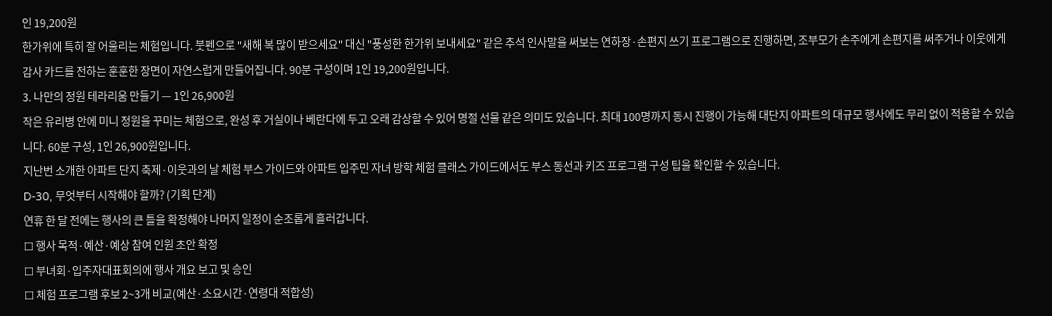인 19,200원
한가위에 특히 잘 어울리는 체험입니다. 붓펜으로 "새해 복 많이 받으세요" 대신 "풍성한 한가위 보내세요" 같은 추석 인사말을 써보는 연하장·손편지 쓰기 프로그램으로 진행하면, 조부모가 손주에게 손편지를 써주거나 이웃에게 감사 카드를 전하는 훈훈한 장면이 자연스럽게 만들어집니다. 90분 구성이며 1인 19,200원입니다.
3. 나만의 정원 테라리움 만들기 — 1인 26,900원
작은 유리병 안에 미니 정원을 꾸미는 체험으로, 완성 후 거실이나 베란다에 두고 오래 감상할 수 있어 명절 선물 같은 의미도 있습니다. 최대 100명까지 동시 진행이 가능해 대단지 아파트의 대규모 행사에도 무리 없이 적용할 수 있습니다. 60분 구성, 1인 26,900원입니다.
지난번 소개한 아파트 단지 축제·이웃과의 날 체험 부스 가이드와 아파트 입주민 자녀 방학 체험 클래스 가이드에서도 부스 동선과 키즈 프로그램 구성 팁을 확인할 수 있습니다.
D-30, 무엇부터 시작해야 할까? (기획 단계)
연휴 한 달 전에는 행사의 큰 틀을 확정해야 나머지 일정이 순조롭게 흘러갑니다.
☐ 행사 목적·예산·예상 참여 인원 초안 확정
☐ 부녀회·입주자대표회의에 행사 개요 보고 및 승인
☐ 체험 프로그램 후보 2~3개 비교(예산·소요시간·연령대 적합성)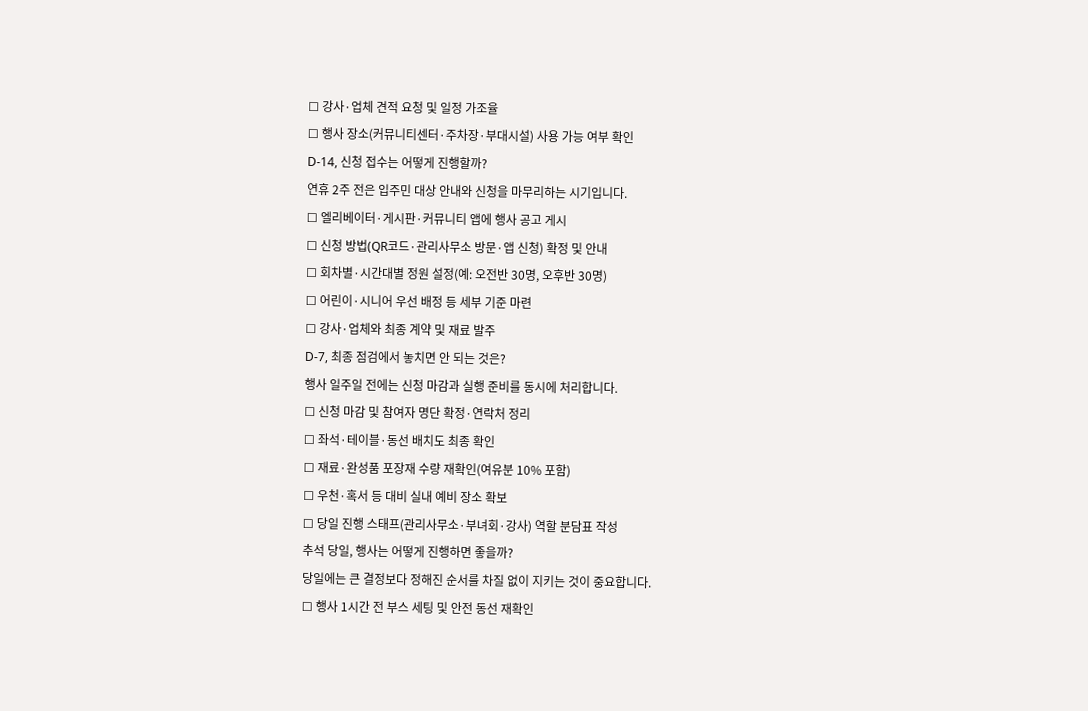☐ 강사·업체 견적 요청 및 일정 가조율
☐ 행사 장소(커뮤니티센터·주차장·부대시설) 사용 가능 여부 확인
D-14, 신청 접수는 어떻게 진행할까?
연휴 2주 전은 입주민 대상 안내와 신청을 마무리하는 시기입니다.
☐ 엘리베이터·게시판·커뮤니티 앱에 행사 공고 게시
☐ 신청 방법(QR코드·관리사무소 방문·앱 신청) 확정 및 안내
☐ 회차별·시간대별 정원 설정(예: 오전반 30명, 오후반 30명)
☐ 어린이·시니어 우선 배정 등 세부 기준 마련
☐ 강사·업체와 최종 계약 및 재료 발주
D-7, 최종 점검에서 놓치면 안 되는 것은?
행사 일주일 전에는 신청 마감과 실행 준비를 동시에 처리합니다.
☐ 신청 마감 및 참여자 명단 확정·연락처 정리
☐ 좌석·테이블·동선 배치도 최종 확인
☐ 재료·완성품 포장재 수량 재확인(여유분 10% 포함)
☐ 우천·혹서 등 대비 실내 예비 장소 확보
☐ 당일 진행 스태프(관리사무소·부녀회·강사) 역할 분담표 작성
추석 당일, 행사는 어떻게 진행하면 좋을까?
당일에는 큰 결정보다 정해진 순서를 차질 없이 지키는 것이 중요합니다.
☐ 행사 1시간 전 부스 세팅 및 안전 동선 재확인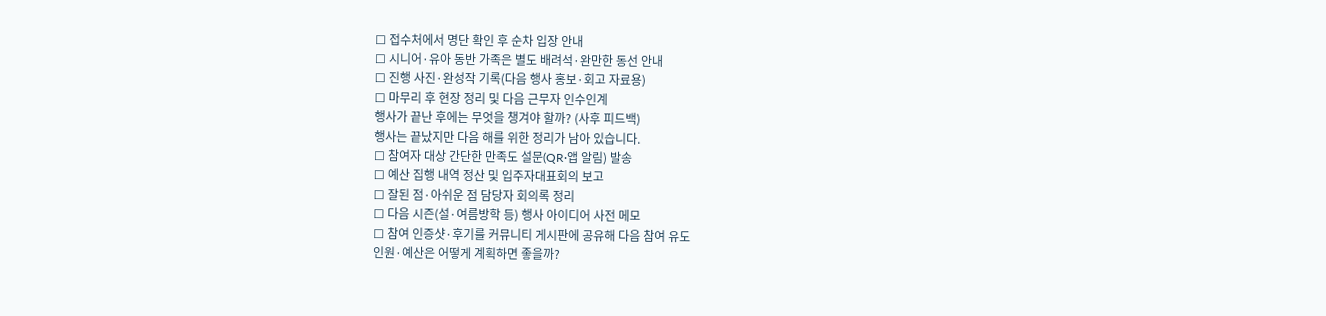☐ 접수처에서 명단 확인 후 순차 입장 안내
☐ 시니어·유아 동반 가족은 별도 배려석·완만한 동선 안내
☐ 진행 사진·완성작 기록(다음 행사 홍보·회고 자료용)
☐ 마무리 후 현장 정리 및 다음 근무자 인수인계
행사가 끝난 후에는 무엇을 챙겨야 할까? (사후 피드백)
행사는 끝났지만 다음 해를 위한 정리가 남아 있습니다.
☐ 참여자 대상 간단한 만족도 설문(QR·앱 알림) 발송
☐ 예산 집행 내역 정산 및 입주자대표회의 보고
☐ 잘된 점·아쉬운 점 담당자 회의록 정리
☐ 다음 시즌(설·여름방학 등) 행사 아이디어 사전 메모
☐ 참여 인증샷·후기를 커뮤니티 게시판에 공유해 다음 참여 유도
인원·예산은 어떻게 계획하면 좋을까?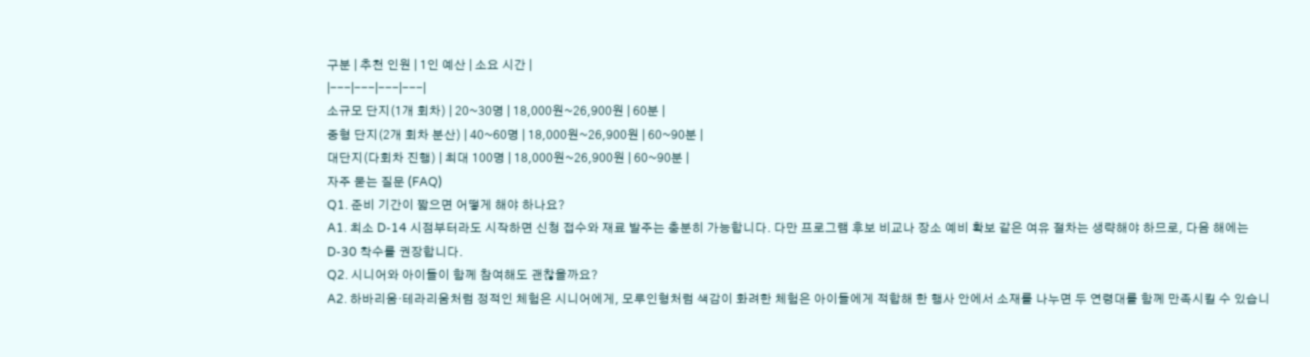구분 | 추천 인원 | 1인 예산 | 소요 시간 |
|---|---|---|---|
소규모 단지(1개 회차) | 20~30명 | 18,000원~26,900원 | 60분 |
중형 단지(2개 회차 분산) | 40~60명 | 18,000원~26,900원 | 60~90분 |
대단지(다회차 진행) | 최대 100명 | 18,000원~26,900원 | 60~90분 |
자주 묻는 질문 (FAQ)
Q1. 준비 기간이 짧으면 어떻게 해야 하나요?
A1. 최소 D-14 시점부터라도 시작하면 신청 접수와 재료 발주는 충분히 가능합니다. 다만 프로그램 후보 비교나 장소 예비 확보 같은 여유 절차는 생략해야 하므로, 다음 해에는 D-30 착수를 권장합니다.
Q2. 시니어와 아이들이 함께 참여해도 괜찮을까요?
A2. 하바리움·테라리움처럼 정적인 체험은 시니어에게, 모루인형처럼 색감이 화려한 체험은 아이들에게 적합해 한 행사 안에서 소재를 나누면 두 연령대를 함께 만족시킬 수 있습니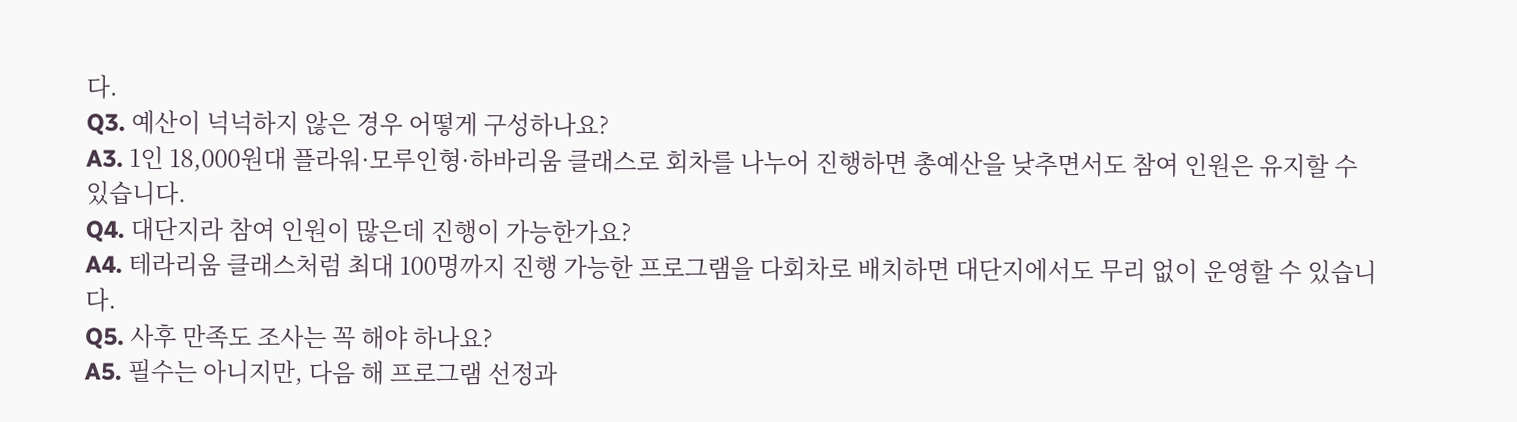다.
Q3. 예산이 넉넉하지 않은 경우 어떻게 구성하나요?
A3. 1인 18,000원대 플라워·모루인형·하바리움 클래스로 회차를 나누어 진행하면 총예산을 낮추면서도 참여 인원은 유지할 수 있습니다.
Q4. 대단지라 참여 인원이 많은데 진행이 가능한가요?
A4. 테라리움 클래스처럼 최대 100명까지 진행 가능한 프로그램을 다회차로 배치하면 대단지에서도 무리 없이 운영할 수 있습니다.
Q5. 사후 만족도 조사는 꼭 해야 하나요?
A5. 필수는 아니지만, 다음 해 프로그램 선정과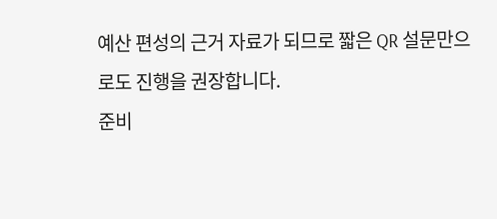예산 편성의 근거 자료가 되므로 짧은 QR 설문만으로도 진행을 권장합니다.
준비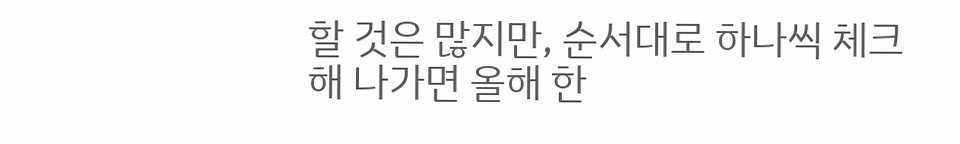할 것은 많지만, 순서대로 하나씩 체크해 나가면 올해 한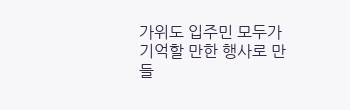가위도 입주민 모두가 기억할 만한 행사로 만들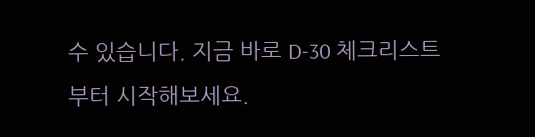수 있습니다. 지금 바로 D-30 체크리스트부터 시작해보세요.